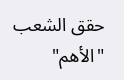حقق الشعب "الأهم"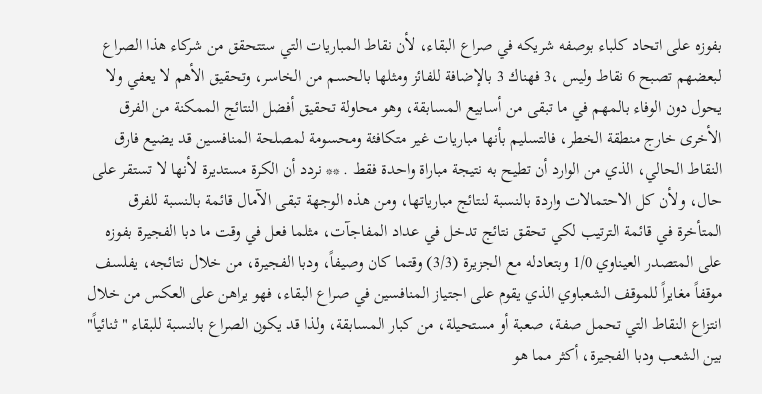بفوزه على اتحاد كلباء بوصفه شريكه في صراع البقاء، لأن نقاط المباريات التي ستتحقق من شركاء هذا الصراع لبعضهم تصبح 6 نقاط وليس ،3 فهناك 3 بالإضافة للفائز ومثلها بالحسم من الخاسر، وتحقيق الأهم لا يعفي ولا يحول دون الوفاء بالمهم في ما تبقى من أسابيع المسابقة، وهو محاولة تحقيق أفضل النتائج الممكنة من الفرق الأخرى خارج منطقة الخطر، فالتسليم بأنها مباريات غير متكافئة ومحسومة لمصلحة المنافسين قد يضيع فارق النقاط الحالي، الذي من الوارد أن تطيح به نتيجة مباراة واحدة فقط . ** نردد أن الكرة مستديرة لأنها لا تستقر على حال، ولأن كل الاحتمالات واردة بالنسبة لنتائج مبارياتها، ومن هذه الوجهة تبقى الآمال قائمة بالنسبة للفرق المتأخرة في قائمة الترتيب لكي تحقق نتائج تدخل في عداد المفاجآت، مثلما فعل في وقت ما دبا الفجيرة بفوزه على المتصدر العيناوي 1/0 وبتعادله مع الجزيرة (3/3) وقتما كان وصيفاً، ودبا الفجيرة، من خلال نتائجه، يفلسف موقفاً مغايراً للموقف الشعباوي الذي يقوم على اجتياز المنافسين في صراع البقاء، فهو يراهن على العكس من خلال انتزاع النقاط التي تحمل صفة، صعبة أو مستحيلة، من كبار المسابقة، ولذا قد يكون الصراع بالنسبة للبقاء "ثنائياً" بين الشعب ودبا الفجيرة، أكثر مما هو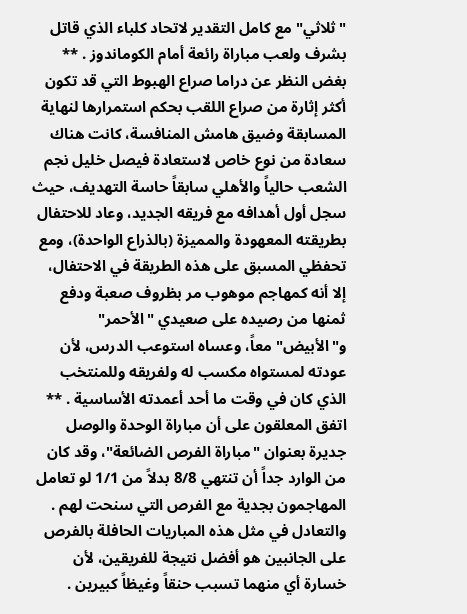"ثلاثي" مع كامل التقدير لاتحاد كلباء الذي قاتل بشرف ولعب مباراة رائعة أمام الكوماندوز . ** بغض النظر عن دراما صراع الهبوط التي قد تكون أكثر إثارة من صراع اللقب بحكم استمرارها لنهاية المسابقة وضيق هامش المنافسة، كانت هناك سعادة من نوع خاص لاستعادة فيصل خليل نجم الشعب حالياً والأهلي سابقاً حاسة التهديف، حيث سجل أول أهدافه مع فريقه الجديد، وعاد للاحتفال بطريقته المعهودة والمميزة (بالذراع الواحدة)، ومع تحفظي المسبق على هذه الطريقة في الاحتفال، إلا أنه كمهاجم موهوب مر بظروف صعبة ودفع ثمنها من رصيده على صعيدي "الأحمر" و"الأبيض" معاً، وعساه استوعب الدرس، لأن عودته لمستواه مكسب له ولفريقه وللمنتخب الذي كان في وقت ما أحد أعمدته الأساسية . ** اتفق المعلقون على أن مباراة الوحدة والوصل جديرة بعنوان "مباراة الفرص الضائعة"، وقد كان من الوارد جداً أن تنتهي 8/8 بدلاً من 1/1 لو تعامل المهاجمون بجدية مع الفرص التي سنحت لهم . والتعادل في مثل هذه المباريات الحافلة بالفرص على الجانبين هو أفضل نتيجة للفريقين، لأن خسارة أي منهما تسبب حنقاً وغيظاً كبيرين .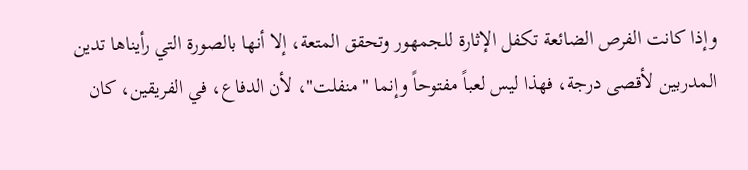وإذا كانت الفرص الضائعة تكفل الإثارة للجمهور وتحقق المتعة، إلا أنها بالصورة التي رأيناها تدين المدربين لأقصى درجة، فهذا ليس لعباً مفتوحاً وإنما "منفلت"، لأن الدفاع، في الفريقين، كان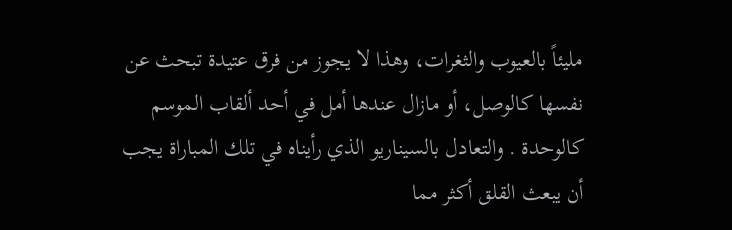مليئاً بالعيوب والثغرات، وهذا لا يجوز من فرق عتيدة تبحث عن نفسها كالوصل، أو مازال عندها أمل في أحد ألقاب الموسم كالوحدة . والتعادل بالسيناريو الذي رأيناه في تلك المباراة يجب أن يبعث القلق أكثر مما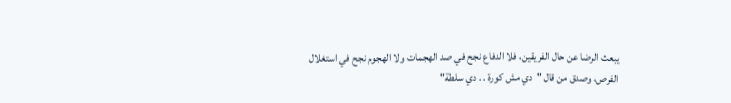يبعث الرضا عن حال الفريقين، فلا الدفاع نجح في صد الهجمات ولا الهجوم نجح في استغلال الفرص، وصدق من قال "دي مش كورة . . دي سلطة"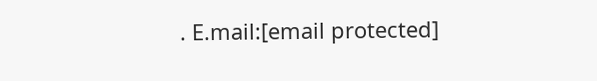. E.mail:[email protected]